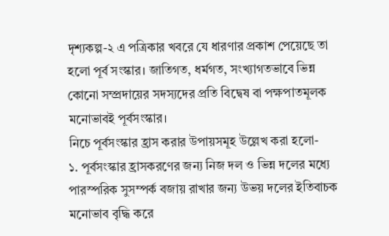দৃশ্যকল্প-২ এ পত্রিকার খবরে যে ধারণার প্রকাশ পেয়েছে তা হলো পূর্ব সংস্কার। জাতিগত, ধর্মগত, সংখ্যাগতভাবে ভিন্ন কোনো সম্প্রদায়ের সদস্যদের প্রতি বিদ্বেষ বা পক্ষপাতমূলক মনোভাবই পূর্বসংস্কার।
নিচে পূর্বসংস্কার হ্রাস করার উপায়সমূহ উল্লেখ করা হলো-
১. পূর্বসংস্কার হ্রাসকরণের জন্য নিজ দল ও ভিন্ন দলের মধ্যে পারস্পরিক সুসম্পর্ক বজায় রাখার জন্য উভয় দলের ইতিবাচক মনোভাব বৃদ্ধি করে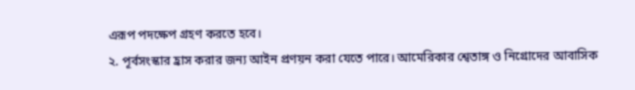এরূপ পদক্ষেপ গ্রহণ করতে হবে।
২. পূর্বসংস্কার হ্রাস করার জন্য আইন প্রণয়ন করা যেতে পারে। আমেরিকার শ্বেতাঙ্গ ও নিগ্রোদের আবাসিক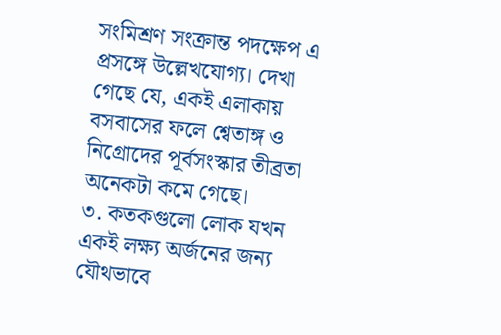সংমিশ্রণ সংক্রান্ত পদক্ষেপ এ প্রসঙ্গে উল্লেখযোগ্য। দেখা গেছে যে, একই এলাকায় বসবাসের ফলে শ্বেতাঙ্গ ও নিগ্রোদের পূর্বসংস্কার তীব্রতা অনেকটা কমে গেছে।
৩. কতকগুলো লোক যখন একই লক্ষ্য অর্জনের জন্য যৌথভাবে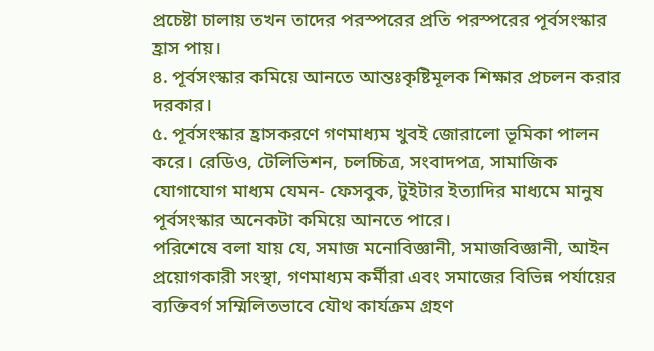প্রচেষ্টা চালায় তখন তাদের পরস্পরের প্রতি পরস্পরের পূর্বসংস্কার হ্রাস পায়।
৪. পূর্বসংস্কার কমিয়ে আনতে আন্তঃকৃষ্টিমূলক শিক্ষার প্রচলন করার দরকার।
৫. পূর্বসংস্কার হ্রাসকরণে গণমাধ্যম খুবই জোরালো ভূমিকা পালন করে। রেডিও, টেলিভিশন, চলচ্চিত্র, সংবাদপত্র, সামাজিক যোগাযোগ মাধ্যম যেমন- ফেসবুক, টুইটার ইত্যাদির মাধ্যমে মানুষ পূর্বসংস্কার অনেকটা কমিয়ে আনতে পারে।
পরিশেষে বলা যায় যে, সমাজ মনোবিজ্ঞানী, সমাজবিজ্ঞানী, আইন প্রয়োগকারী সংস্থা, গণমাধ্যম কর্মীরা এবং সমাজের বিভিন্ন পর্যায়ের ব্যক্তিবর্গ সম্মিলিতভাবে যৌথ কার্যক্রম গ্রহণ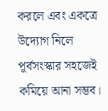করলে এবং একত্রে উদ্যোগ নিলে পূর্বসংস্কার সহজেই কমিয়ে আনা সম্ভব।